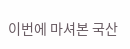이번에 마셔본 국산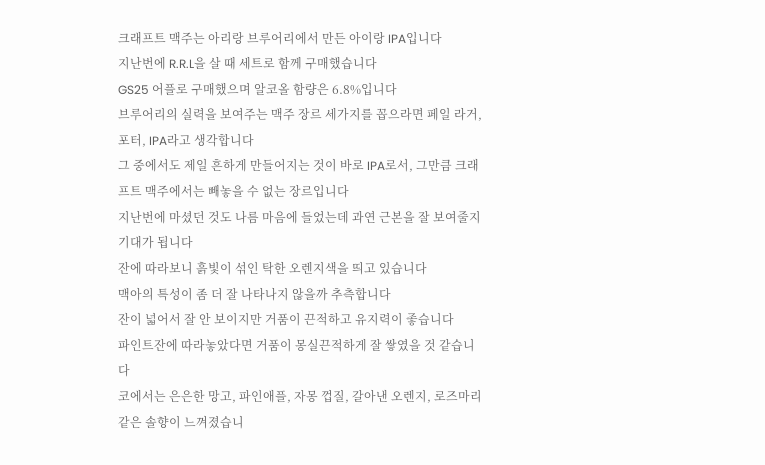크래프트 맥주는 아리랑 브루어리에서 만든 아이랑 IPA입니다
지난번에 R.R.L을 살 때 세트로 함께 구매했습니다
GS25 어플로 구매했으며 알코올 함량은 6.8%입니다
브루어리의 실력을 보여주는 맥주 장르 세가지를 꼽으라면 페일 라거, 포터, IPA라고 생각합니다
그 중에서도 제일 흔하게 만들어지는 것이 바로 IPA로서, 그만큼 크래프트 맥주에서는 빼놓을 수 없는 장르입니다
지난번에 마셨던 것도 나름 마음에 들었는데 과연 근본을 잘 보여줄지 기대가 됩니다
잔에 따라보니 흙빛이 섞인 탁한 오렌지색을 띄고 있습니다
맥아의 특성이 좀 더 잘 나타나지 않을까 추측합니다
잔이 넓어서 잘 안 보이지만 거품이 끈적하고 유지력이 좋습니다
파인트잔에 따라놓았다면 거품이 몽실끈적하게 잘 쌓였을 것 같습니다
코에서는 은은한 망고, 파인애플, 자몽 껍질, 갈아낸 오렌지, 로즈마리 같은 솔향이 느껴졌습니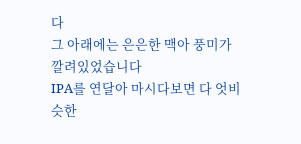다
그 아래에는 은은한 맥아 풍미가 깔려있었습니다
IPA를 연달아 마시다보면 다 엇비슷한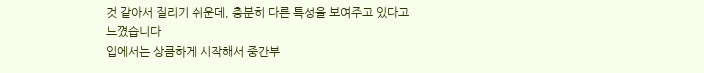것 같아서 질리기 쉬운데, 충분히 다른 특성을 보여주고 있다고 느꼈습니다
입에서는 상큼하게 시작해서 중간부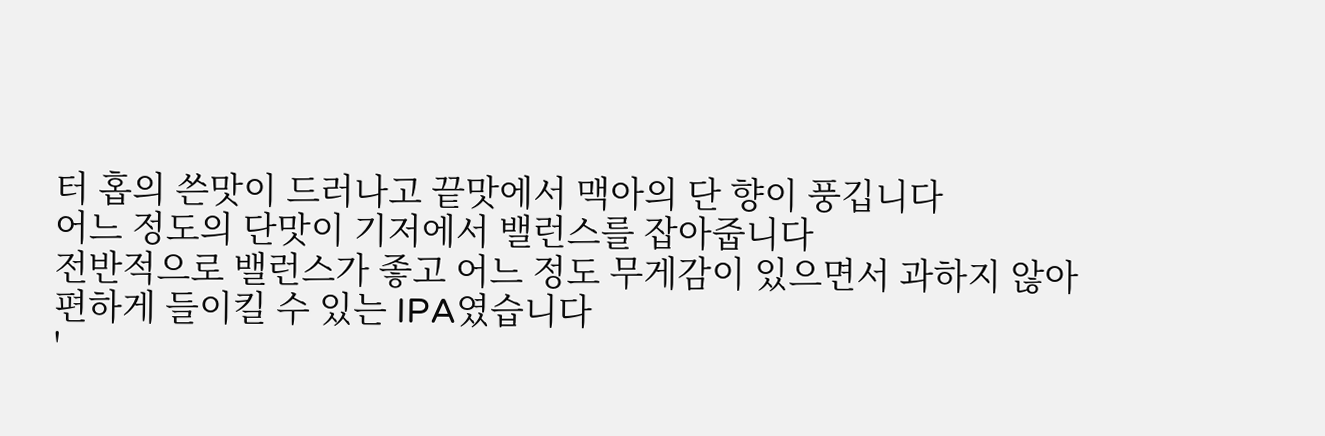터 홉의 쓴맛이 드러나고 끝맛에서 맥아의 단 향이 풍깁니다
어느 정도의 단맛이 기저에서 밸런스를 잡아줍니다
전반적으로 밸런스가 좋고 어느 정도 무게감이 있으면서 과하지 않아 편하게 들이킬 수 있는 IPA였습니다
'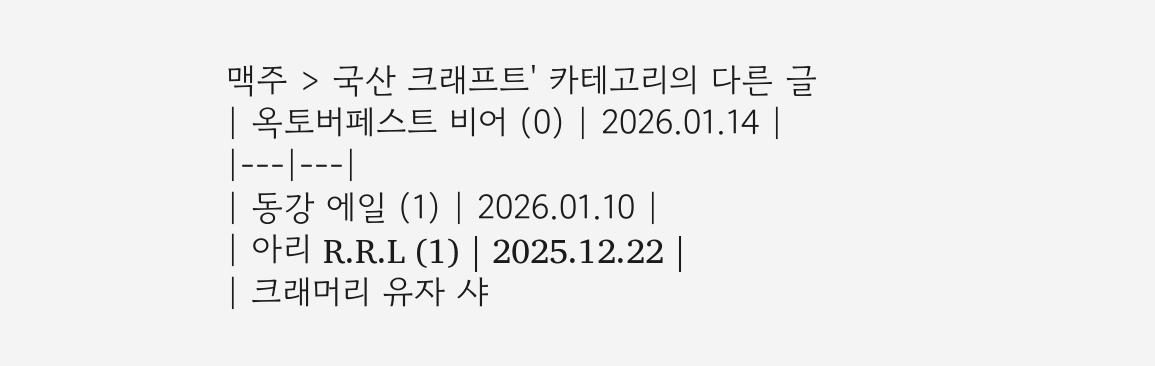맥주 > 국산 크래프트' 카테고리의 다른 글
| 옥토버페스트 비어 (0) | 2026.01.14 |
|---|---|
| 동강 에일 (1) | 2026.01.10 |
| 아리 R.R.L (1) | 2025.12.22 |
| 크래머리 유자 샤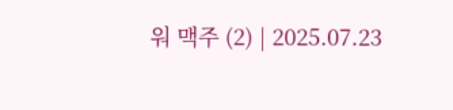워 맥주 (2) | 2025.07.23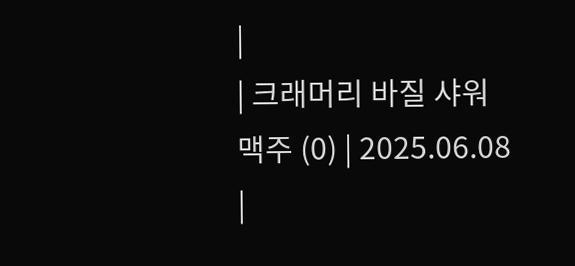|
| 크래머리 바질 샤워 맥주 (0) | 2025.06.08 |